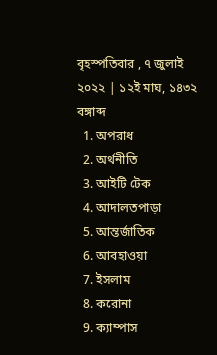বৃহস্পতিবার , ৭ জুলাই ২০২২ | ১২ই মাঘ, ১৪৩২ বঙ্গাব্দ
  1. অপরাধ
  2. অর্থনীতি
  3. আইটি টেক
  4. আদালতপাড়া
  5. আন্তর্জাতিক
  6. আবহাওয়া
  7. ইসলাম
  8. করোনা
  9. ক্যাম্পাস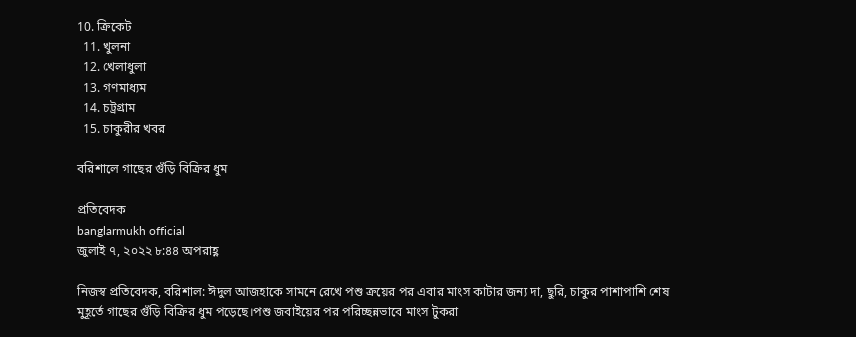10. ক্রিকেট
  11. খুলনা
  12. খেলাধুলা
  13. গণমাধ্যম
  14. চট্রগ্রাম
  15. চাকুরীর খবর

বরিশালে গাছের গুঁড়ি বিক্রির ধুম

প্রতিবেদক
banglarmukh official
জুলাই ৭, ২০২২ ৮:৪৪ অপরাহ্ণ

নিজস্ব প্রতিবেদক, বরিশাল: ঈদুল আজহাকে সামনে রেখে পশু ক্রয়ের পর এবার মাংস কাটার জন্য দা, ছুরি, চাকুর পাশাপাশি শেষ মুহূর্তে গাছের গুঁড়ি বিক্রির ধুম পড়েছে।পশু জবাইয়ের পর পরিচ্ছন্নভাবে মাংস টুকরা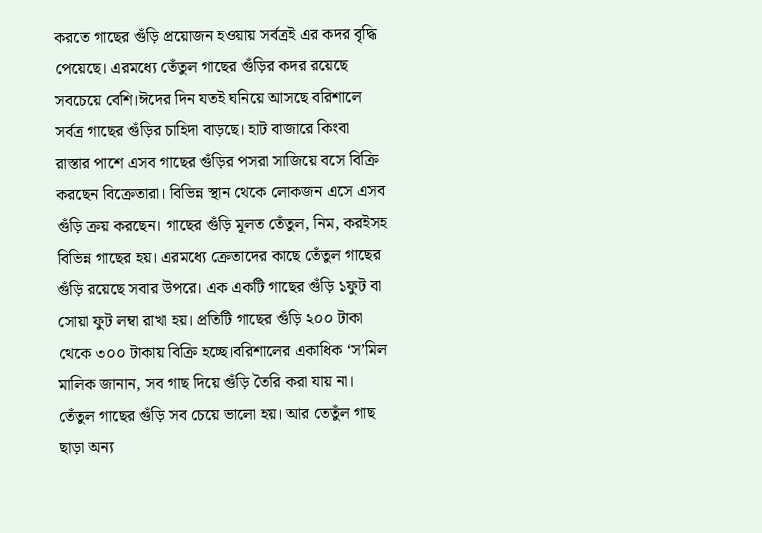করতে গাছের গুঁড়ি প্রয়োজন হওয়ায় সর্বত্রই এর কদর বৃদ্ধি পেয়েছে। এরমধ্যে তেঁতুল গাছের গুঁড়ির কদর রয়েছে সবচেয়ে বেশি।ঈদের দিন যতই ঘনিয়ে আসছে বরিশালে সর্বত্র গাছের গুঁড়ির চাহিদা বাড়ছে। হাট বাজারে কিংবা রাস্তার পাশে এসব গাছের গুঁড়ির পসরা সাজিয়ে বসে বিক্রি করছেন বিক্রেতারা। বিভিন্ন স্থান থেকে লোকজন এসে এসব গুঁড়ি ক্রয় করছেন। গাছের গুঁড়ি মূলত তেঁতুল, নিম, করইসহ বিভিন্ন গাছের হয়। এরমধ্যে ক্রেতাদের কাছে তেঁতুল গাছের গুঁড়ি রয়েছে সবার উপরে। এক একটি গাছের গুঁড়ি ১ফুট বা সোয়া ফুট লম্বা রাখা হয়। প্রতিটি গাছের গুঁড়ি ২০০ টাকা থেকে ৩০০ টাকায় বিক্রি হচ্ছে।বরিশালের একাধিক ‘স’মিল মালিক জানান, সব গাছ দিয়ে গুঁড়ি তৈরি করা যায় না। তেঁতুল গাছের গুঁড়ি সব চেয়ে ভালো হয়। আর তেতুঁল গাছ ছাড়া অন্য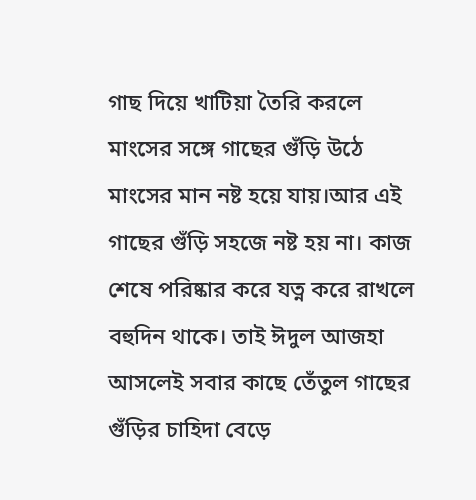গাছ দিয়ে খাটিয়া তৈরি করলে মাংসের সঙ্গে গাছের গুঁড়ি উঠে মাংসের মান নষ্ট হয়ে যায়।আর এই গাছের গুঁড়ি সহজে নষ্ট হয় না। কাজ শেষে পরিষ্কার করে যত্ন করে রাখলে বহুদিন থাকে। তাই ঈদুল আজহা আসলেই সবার কাছে তেঁতুল গাছের গুঁড়ির চাহিদা বেড়ে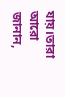যায়।তারা আরো জানান,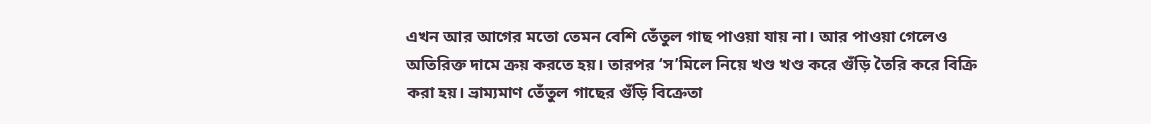এখন আর আগের মতো তেমন বেশি তেঁতুল গাছ পাওয়া যায় না। আর পাওয়া গেলেও অতিরিক্ত দামে ক্রয় করতে হয়। তারপর ‘স’মিলে নিয়ে খণ্ড খণ্ড করে গুঁড়ি তৈরি করে বিক্রি করা হয়। ভ্রাম্যমাণ তেঁতুল গাছের গুঁড়ি বিক্রেতা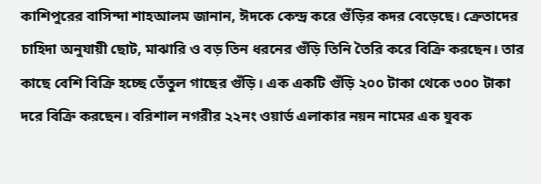কাশিপুরের বাসিন্দা শাহআলম জানান, ঈদকে কেন্দ্র করে গুঁড়ির কদর বেড়েছে। ক্রেতাদের চাহিদা অনুযায়ী ছোট, মাঝারি ও বড় তিন ধরনের গুঁড়ি তিনি তৈরি করে বিক্রি করছেন। তার কাছে বেশি বিক্রি হচ্ছে তেঁতুল গাছের গুঁড়ি। এক একটি গুঁড়ি ২০০ টাকা থেকে ৩০০ টাকা দরে বিক্রি করছেন। বরিশাল নগরীর ২২নং ওয়ার্ড এলাকার নয়ন নামের এক যুবক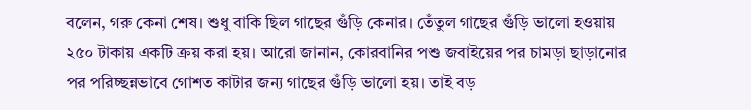বলেন, গরু কেনা শেষ। শুধু বাকি ছিল গাছের গুঁড়ি কেনার। তেঁতুল গাছের গুঁড়ি ভালো হওয়ায় ২৫০ টাকায় একটি ক্রয় করা হয়। আরো জানান, কোরবানির পশু জবাইয়ের পর চামড়া ছাড়ানোর পর পরিচ্ছন্নভাবে গোশত কাটার জন্য গাছের গুঁড়ি ভালো হয়। তাই বড়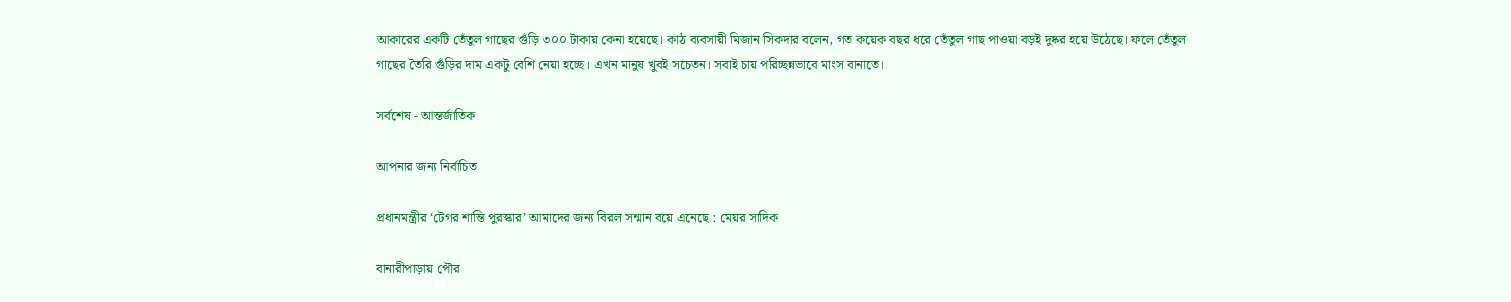আকারের একটি তেঁতুল গাছের গুঁড়ি ৩০০ টাকায় কেনা হয়েছে। কাঠ ব্যবসায়ী মিজান সিকদার বলেন, গত কয়েক বছর ধরে তেঁতুল গাছ পাওয়া বড়ই দুষ্কর হয়ে উঠেছে। ফলে তেঁতুল গাছের তৈরি গুঁড়ির দাম একটু বেশি নেয়া হচ্ছে। এখন মানুষ খুবই সচেতন। সবাই চায় পরিচ্ছন্নভাবে মাংস বানাতে।

সর্বশেষ - আন্তর্জাতিক

আপনার জন্য নির্বাচিত

প্রধানমন্ত্রীর ‘টেগর শান্তি পুরস্কার’ আমাদের জন্য বিরল সন্মান বয়ে এনেছে : মেয়র সাদিক

বানারীপাড়ায় পৌর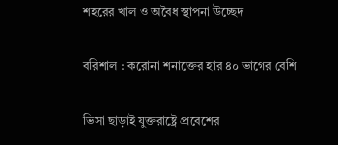শহরের খাল ও অবৈধ স্থাপনা উচ্ছেদ

বরিশাল : করোনা শনাক্তের হার ৪০ ভাগের বেশি

ভিসা ছাড়াই যুক্তরাষ্ট্রে প্রবেশের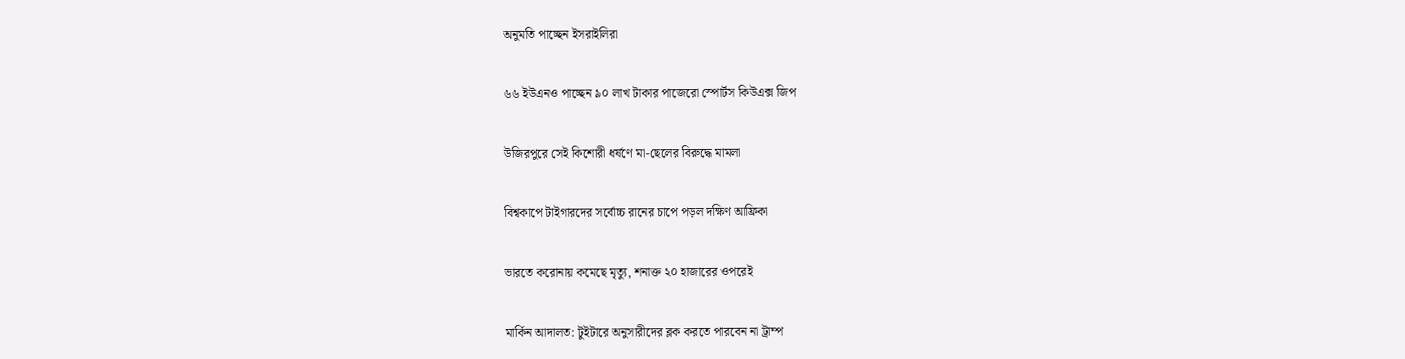অনুমতি পাচ্ছেন ইসরাইলিরা

৬৬ ইউএনও পাচ্ছেন ৯০ লাখ টাকার পাজেরো স্পোর্টস কিউএক্স জিপ

উজিরপুরে সেই কিশোরী ধর্ষণে মা-ছেলের বিরুদ্ধে মামলা

বিশ্বকাপে টাইগারদের সর্বোচ্চ রানের চাপে পড়ল দক্ষিণ আফ্রিকা

ভারতে করোনায় কমেছে মৃত্যু, শনাক্ত ২০ হাজারের ওপরেই

মার্কিন আদালত: টুইটারে অনুসারীদের ব্লক করতে পারবেন না ট্রাম্প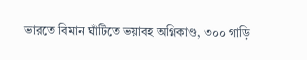ভারতে বিমান ঘাঁটিতে ভয়াবহ অগ্নিকাণ্ড, ৩০০ গাড়ি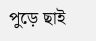পুড়ে ছাই